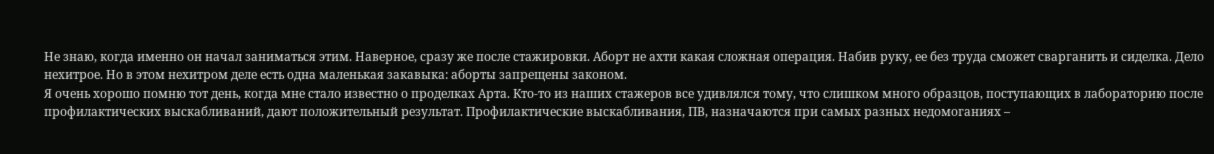Не знаю, когда именно он начал заниматься этим. Наверное, сразу же после стажировки. Аборт не ахти какая сложная операция. Набив руку, ее без труда сможет сварганить и сиделка. Дело нехитрое. Но в этом нехитром деле есть одна маленькая закавыка: аборты запрещены законом.
Я очень хорошо помню тот день, когда мне стало известно о проделках Арта. Кто-то из наших стажеров все удивлялся тому, что слишком много образцов, поступающих в лабораторию после профилактических выскабливаний, дают положительный результат. Профилактические выскабливания, ПВ, назначаются при самых разных недомоганиях –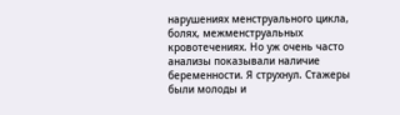нарушениях менструального цикла, болях, межменструальных кровотечениях. Но уж очень часто анализы показывали наличие беременности. Я струхнул. Стажеры были молоды и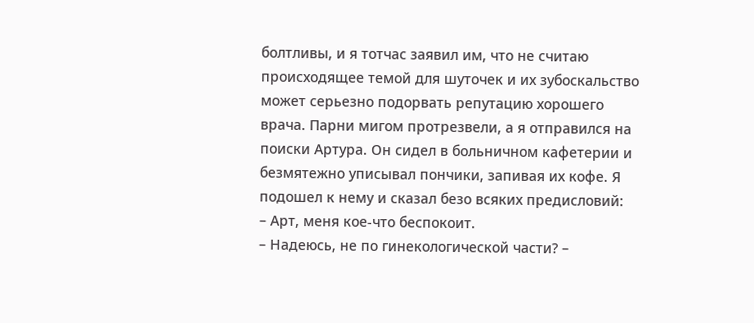болтливы, и я тотчас заявил им, что не считаю происходящее темой для шуточек и их зубоскальство может серьезно подорвать репутацию хорошего врача. Парни мигом протрезвели, а я отправился на поиски Артура. Он сидел в больничном кафетерии и безмятежно уписывал пончики, запивая их кофе. Я подошел к нему и сказал безо всяких предисловий:
– Арт, меня кое-что беспокоит.
– Надеюсь, не по гинекологической части? –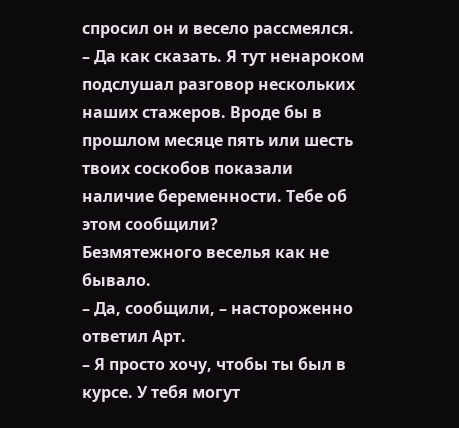спросил он и весело рассмеялся.
– Да как сказать. Я тут ненароком подслушал разговор нескольких наших стажеров. Вроде бы в прошлом месяце пять или шесть твоих соскобов показали наличие беременности. Тебе об этом сообщили?
Безмятежного веселья как не бывало.
– Да, сообщили, – настороженно ответил Арт.
– Я просто хочу, чтобы ты был в курсе. У тебя могут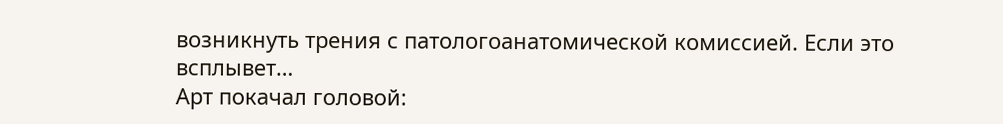возникнуть трения с патологоанатомической комиссией. Если это всплывет…
Арт покачал головой: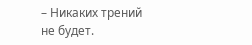– Никаких трений не будет.